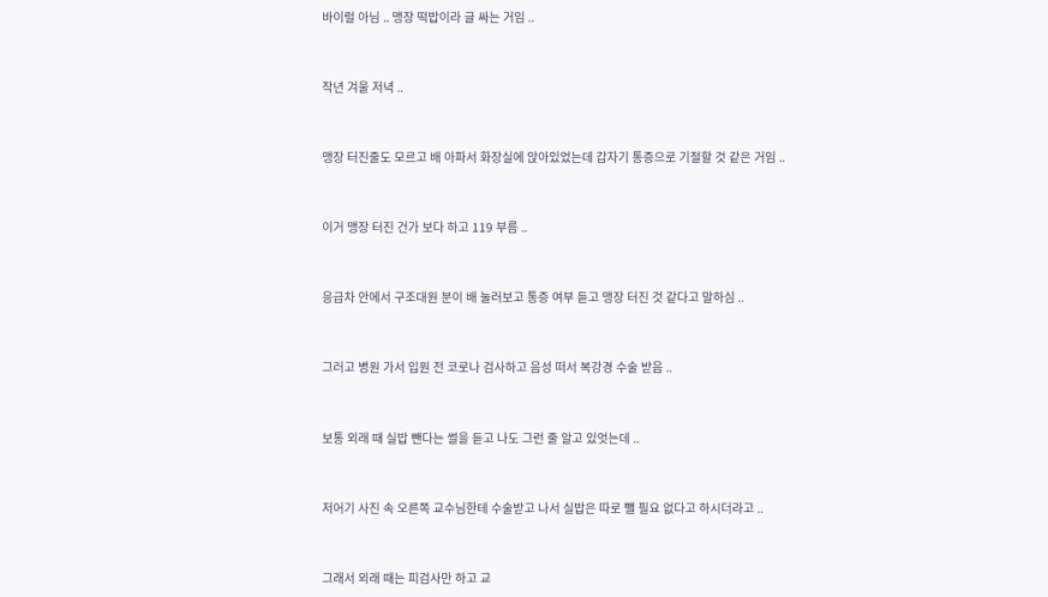바이럴 아님 .. 맹장 떡밥이라 글 싸는 거임 ..


작년 겨울 저녁 ..


맹장 터진줄도 모르고 배 아파서 화장실에 앉아있었는데 갑자기 통증으로 기절할 것 같은 거임 ..


이거 맹장 터진 건가 보다 하고 119 부름 ..


응급차 안에서 구조대원 분이 배 눌러보고 통증 여부 듣고 맹장 터진 것 같다고 말하심 ..


그러고 병원 가서 입원 전 코로나 검사하고 음성 떠서 복강경 수술 받음 ..


보통 외래 때 실밥 뺀다는 썰을 듣고 나도 그런 줄 알고 있엇는데 ..


저어기 사진 속 오른쪽 교수님한테 수술받고 나서 실밥은 따로 뺄 필요 없다고 하시더라고 ..


그래서 외래 때는 피검사만 하고 교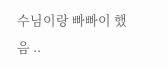수님이랑 빠빠이 했음 ..